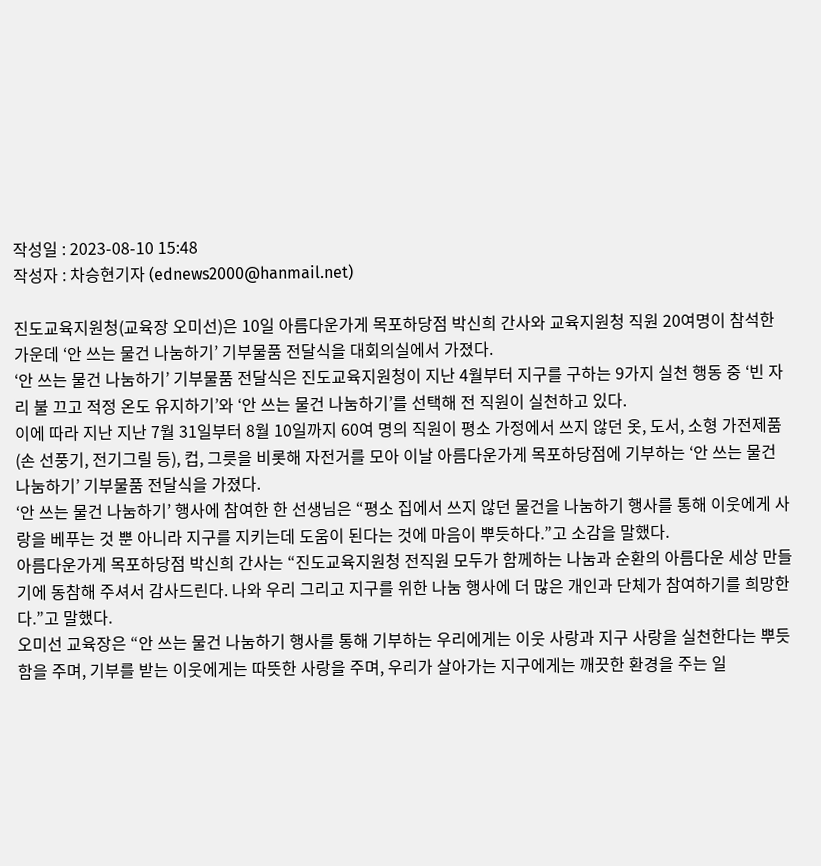작성일 : 2023-08-10 15:48
작성자 : 차승현기자 (ednews2000@hanmail.net)

진도교육지원청(교육장 오미선)은 10일 아름다운가게 목포하당점 박신희 간사와 교육지원청 직원 20여명이 참석한 가운데 ‘안 쓰는 물건 나눔하기’ 기부물품 전달식을 대회의실에서 가졌다.
‘안 쓰는 물건 나눔하기’ 기부물품 전달식은 진도교육지원청이 지난 4월부터 지구를 구하는 9가지 실천 행동 중 ‘빈 자리 불 끄고 적정 온도 유지하기’와 ‘안 쓰는 물건 나눔하기’를 선택해 전 직원이 실천하고 있다.
이에 따라 지난 지난 7월 31일부터 8월 10일까지 60여 명의 직원이 평소 가정에서 쓰지 않던 옷, 도서, 소형 가전제품(손 선풍기, 전기그릴 등), 컵, 그릇을 비롯해 자전거를 모아 이날 아름다운가게 목포하당점에 기부하는 ‘안 쓰는 물건 나눔하기’ 기부물품 전달식을 가졌다.
‘안 쓰는 물건 나눔하기’ 행사에 참여한 한 선생님은 “평소 집에서 쓰지 않던 물건을 나눔하기 행사를 통해 이웃에게 사랑을 베푸는 것 뿐 아니라 지구를 지키는데 도움이 된다는 것에 마음이 뿌듯하다.”고 소감을 말했다.
아름다운가게 목포하당점 박신희 간사는 “진도교육지원청 전직원 모두가 함께하는 나눔과 순환의 아름다운 세상 만들기에 동참해 주셔서 감사드린다. 나와 우리 그리고 지구를 위한 나눔 행사에 더 많은 개인과 단체가 참여하기를 희망한다.”고 말했다.
오미선 교육장은 “안 쓰는 물건 나눔하기 행사를 통해 기부하는 우리에게는 이웃 사랑과 지구 사랑을 실천한다는 뿌듯함을 주며, 기부를 받는 이웃에게는 따뜻한 사랑을 주며, 우리가 살아가는 지구에게는 깨끗한 환경을 주는 일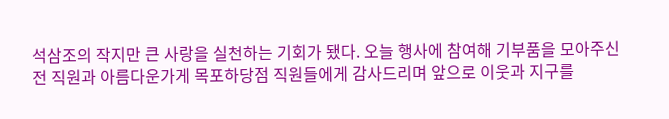석삼조의 작지만 큰 사랑을 실천하는 기회가 됐다. 오늘 행사에 참여해 기부품을 모아주신 전 직원과 아름다운가게 목포하당점 직원들에게 감사드리며 앞으로 이웃과 지구를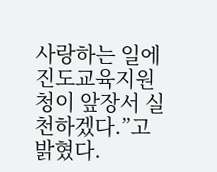사랑하는 일에 진도교육지원청이 앞장서 실천하겠다.”고 밝혔다.